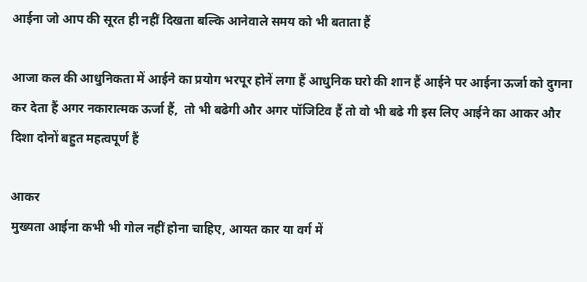आईना जो आप की सूरत ही नहीं दिखता बल्कि आनेवाले समय को भी बताता हैं

आजा कल की आधुनिकता में आईने का प्रयोग भरपूर होनें लगा हैं आधुनिक घरो की शान हैं आईने पर आईना ऊर्जा को दुगना कर देता हैं अगर नकारात्मक ऊर्जा हैं,  तो भी बढेगी और अगर पॉजिटिव हैं तो वो भी बढे गी इस लिए आईने का आकर और दिशा दोनों बहुत महत्वपूर्ण हैं

आकर
मुख्यता आईना कभी भी गोल नहीं होना चाहिए, आयत कार या वर्ग में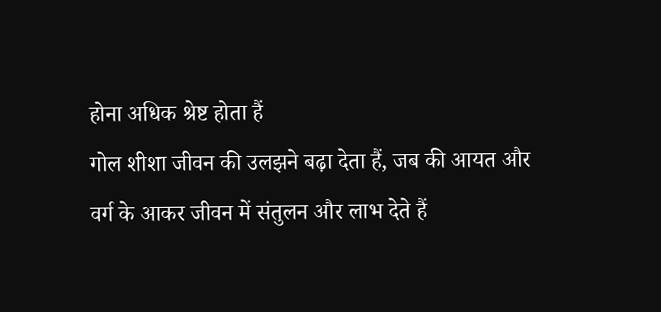होना अधिक श्रेष्ट होता हैं
गोल शीशा जीवन की उलझने बढ़ा देता हैं, जब की आयत और वर्ग के आकर जीवन में संतुलन और लाभ देते हैं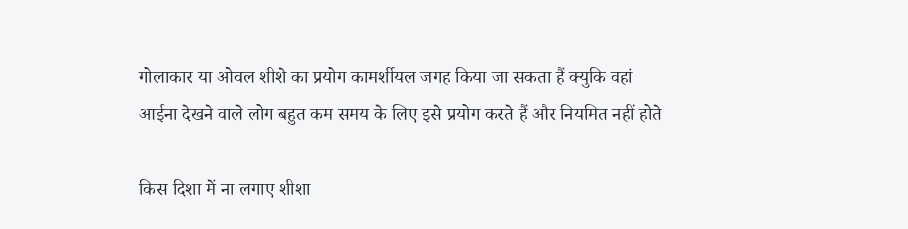गोलाकार या ओवल शीशे का प्रयोग कामर्शीयल जगह किया जा सकता हैं क्युकि वहां आईना देखने वाले लोग बहुत कम समय के लिए इसे प्रयोग करते हैं और नियमित नहीं होते

किस दिशा में ना लगाए शीशा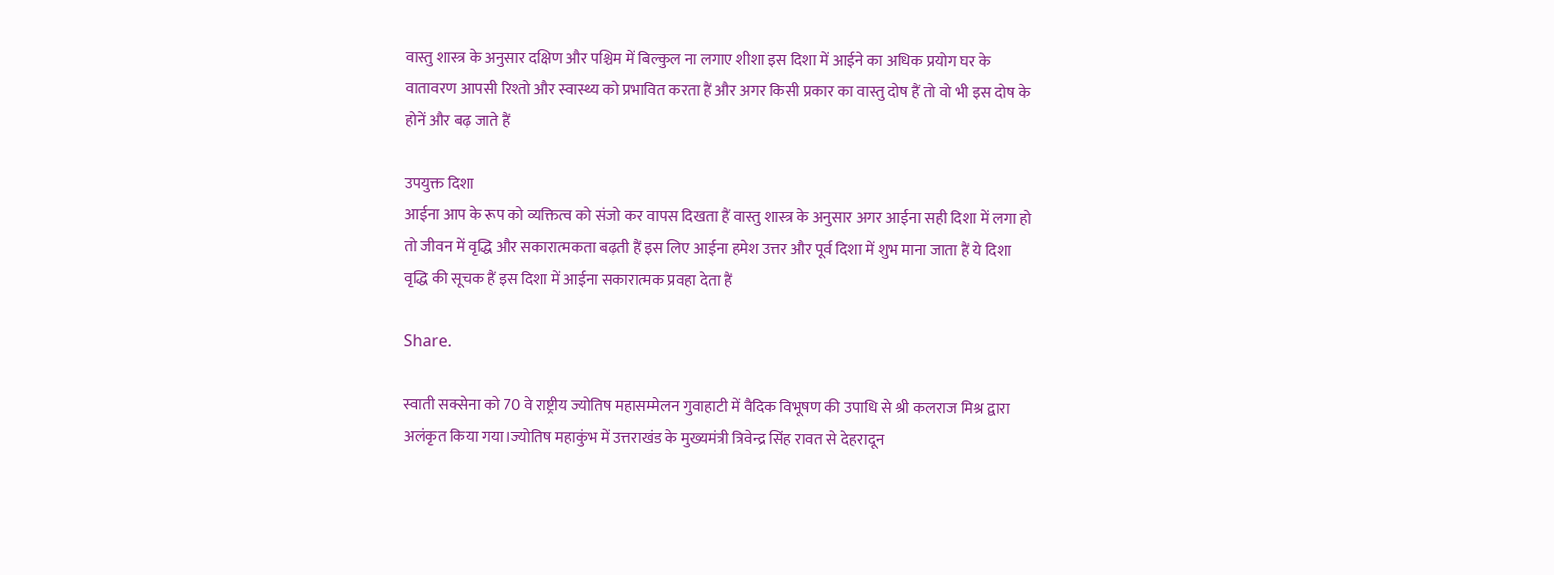वास्तु शास्त्र के अनुसार दक्षिण और पश्चिम में बिल्कुल ना लगाए शीशा इस दिशा में आईने का अधिक प्रयोग घर के वातावरण आपसी रिश्तो और स्वास्थ्य को प्रभावित करता हैं और अगर किसी प्रकार का वास्तु दोष हैं तो वो भी इस दोष के होनें और बढ़ जाते हैं

उपयुक्त दिशा
आईना आप के रूप को व्यक्तित्व को संजो कर वापस दिखता हैं वास्तु शास्त्र के अनुसार अगर आईना सही दिशा में लगा हो तो जीवन में वृद्धि और सकारात्मकता बढ़ती हैं इस लिए आईना हमेश उत्तर और पूर्व दिशा में शुभ माना जाता हैं ये दिशा वृद्धि की सूचक हैं इस दिशा में आईना सकारात्मक प्रवहा देता हैं

Share.

स्वाती सक्सेना को 70 वे राष्ट्रीय ज्योतिष महासम्मेलन गुवाहाटी में वैदिक विभूषण की उपाधि से श्री कलराज मिश्र द्वारा अलंकृत किया गया।ज्योतिष महाकुंभ में उत्तराखंड के मुख्यमंत्री त्रिवेन्द्र सिंह रावत से देहरादून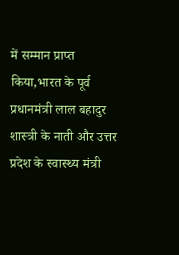में सम्मान प्राप्त किया,भारत के पूर्व प्रधानमंत्री लाल बहादुर शास्त्री के नाती और उत्तर प्रदेश के स्वास्थ्य मंत्री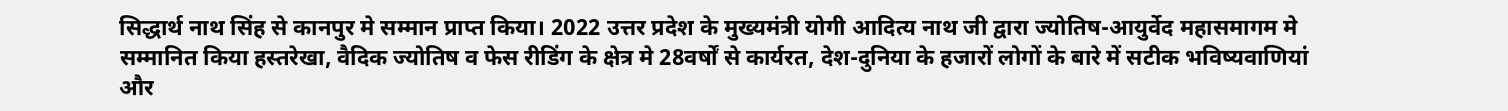सिद्धार्थ नाथ सिंह से कानपुर मे सम्मान प्राप्त किया। 2022 उत्तर प्रदेश के मुख्यमंत्री योगी आदित्य नाथ जी द्वारा ज्योतिष-आयुर्वेद महासमागम मे सम्मानित किया हस्तरेखा, वैदिक ज्योतिष व फेस रीडिंग के क्षेत्र मे 28वर्षों से कार्यरत, देश-दुनिया के हजारों लोगों के बारे में सटीक भविष्यवाणियां और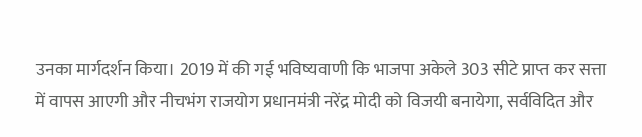उनका मार्गदर्शन किया। 2019 में की गई भविष्यवाणी कि भाजपा अकेले 303 सीटे प्राप्त कर सत्ता में वापस आएगी और नीचभंग राजयोग प्रधानमंत्री नरेंद्र मोदी को विजयी बनायेगा, सर्वविदित और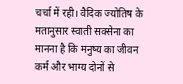चर्चा में रही। वैदिक ज्योतिष के मतानुसार स्वाती सक्सेना का मानना है कि मनुष्य का जीवन कर्म और भाग्य दोनों से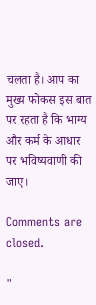चलता है। आप का मुख्य फोकस इस बात पर रहता है कि भाग्य और कर्म के आधार पर भविष्यवाणी की जाए।

Comments are closed.

"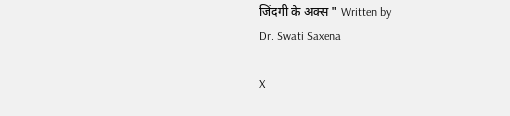जिंदगी के अक्स " Written by
Dr. Swati Saxena

X